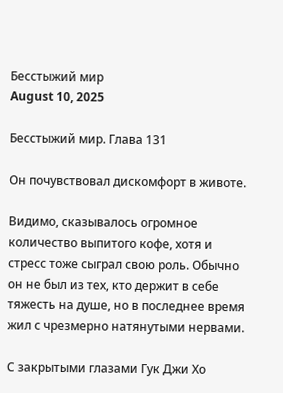Бесстыжий мир
August 10, 2025

Бесстыжий мир. Глава 131

Он почувствовал дискомфорт в животе.

Видимо, сказывалось огромное количество выпитого кофе, хотя и стресс тоже сыграл свою роль. Обычно он не был из тех, кто держит в себе тяжесть на душе, но в последнее время жил с чрезмерно натянутыми нервами.

С закрытыми глазами Гук Джи Хо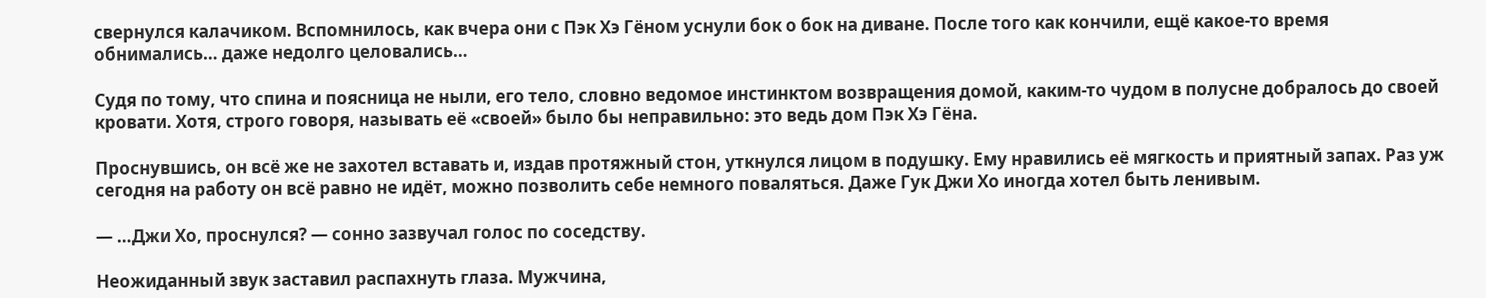свернулся калачиком. Вспомнилось, как вчера они с Пэк Хэ Гёном уснули бок о бок на диване. После того как кончили, ещё какое-то время обнимались… даже недолго целовались…

Судя по тому, что спина и поясница не ныли, его тело, словно ведомое инстинктом возвращения домой, каким-то чудом в полусне добралось до своей кровати. Хотя, строго говоря, называть её «своей» было бы неправильно: это ведь дом Пэк Хэ Гёна.

Проснувшись, он всё же не захотел вставать и, издав протяжный стон, уткнулся лицом в подушку. Ему нравились её мягкость и приятный запах. Раз уж сегодня на работу он всё равно не идёт, можно позволить себе немного поваляться. Даже Гук Джи Хо иногда хотел быть ленивым.

— …Джи Хо, проснулся? — сонно зазвучал голос по соседству.

Неожиданный звук заставил распахнуть глаза. Мужчина,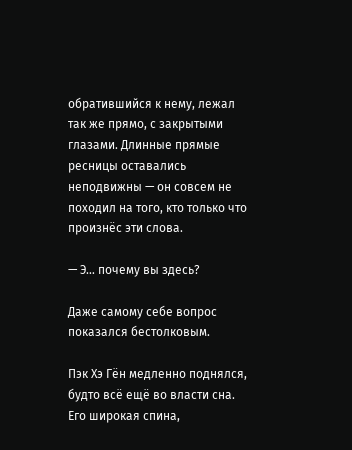обратившийся к нему, лежал так же прямо, с закрытыми глазами. Длинные прямые ресницы оставались неподвижны — он совсем не походил на того, кто только что произнёс эти слова.

— Э… почему вы здесь?

Даже самому себе вопрос показался бестолковым.

Пэк Хэ Гён медленно поднялся, будто всё ещё во власти сна. Его широкая спина,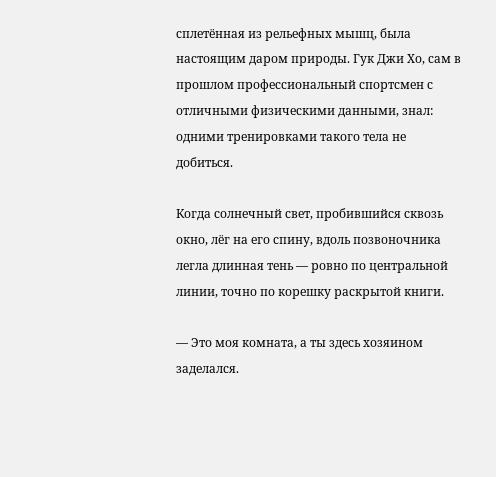сплетённая из рельефных мышц, была настоящим даром природы. Гук Джи Хо, сам в прошлом профессиональный спортсмен с отличными физическими данными, знал: одними тренировками такого тела не добиться.

Когда солнечный свет, пробившийся сквозь окно, лёг на его спину, вдоль позвоночника легла длинная тень — ровно по центральной линии, точно по корешку раскрытой книги.

— Это моя комната, а ты здесь хозяином заделался.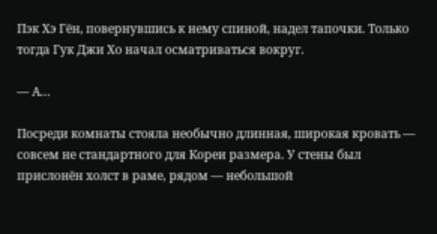Пэк Хэ Гён, повернувшись к нему спиной, надел тапочки. Только тогда Гук Джи Хо начал осматриваться вокруг.

— А…

Посреди комнаты стояла необычно длинная, широкая кровать — совсем не стандартного для Кореи размера. У стены был прислонён холст в раме, рядом — небольшой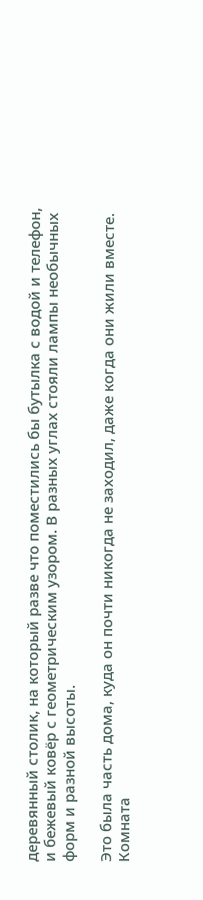деревянный столик, на который разве что поместились бы бутылка с водой и телефон, и бежевый ковёр с геометрическим узором. В разных углах стояли лампы необычных форм и разной высоты.

Это была часть дома, куда он почти никогда не заходил, даже когда они жили вместе. Комната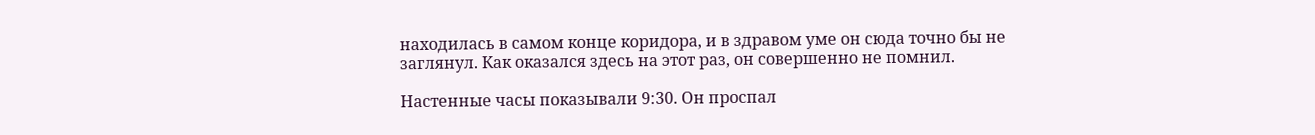находилась в самом конце коридора, и в здравом уме он сюда точно бы не заглянул. Как оказался здесь на этот раз, он совершенно не помнил.

Настенные часы показывали 9:30. Он проспал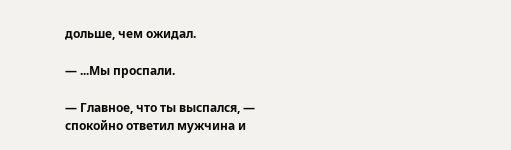дольше, чем ожидал.

— ...Мы проспали.

— Главное, что ты выспался, — спокойно ответил мужчина и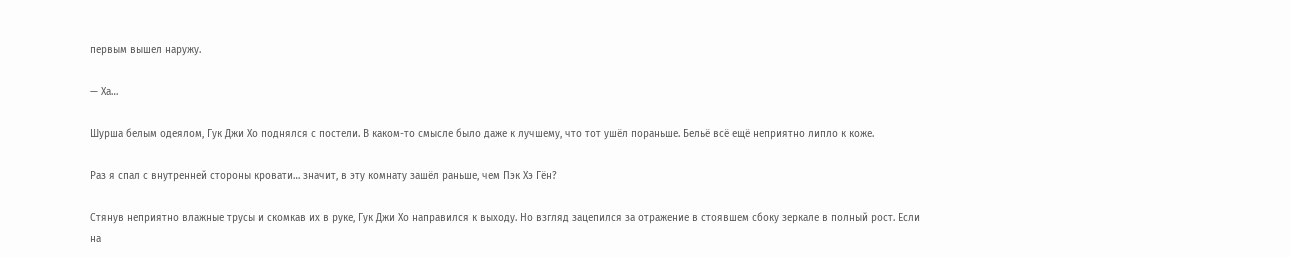первым вышел наружу.

— Ха…

Шурша белым одеялом, Гук Джи Хо поднялся с постели. В каком-то смысле было даже к лучшему, что тот ушёл пораньше. Бельё всё ещё неприятно липло к коже.

Раз я спал с внутренней стороны кровати… значит, в эту комнату зашёл раньше, чем Пэк Хэ Гён?

Стянув неприятно влажные трусы и скомкав их в руке, Гук Джи Хо направился к выходу. Но взгляд зацепился за отражение в стоявшем сбоку зеркале в полный рост. Если на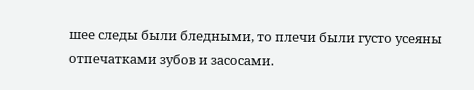шее следы были бледными, то плечи были густо усеяны отпечатками зубов и засосами.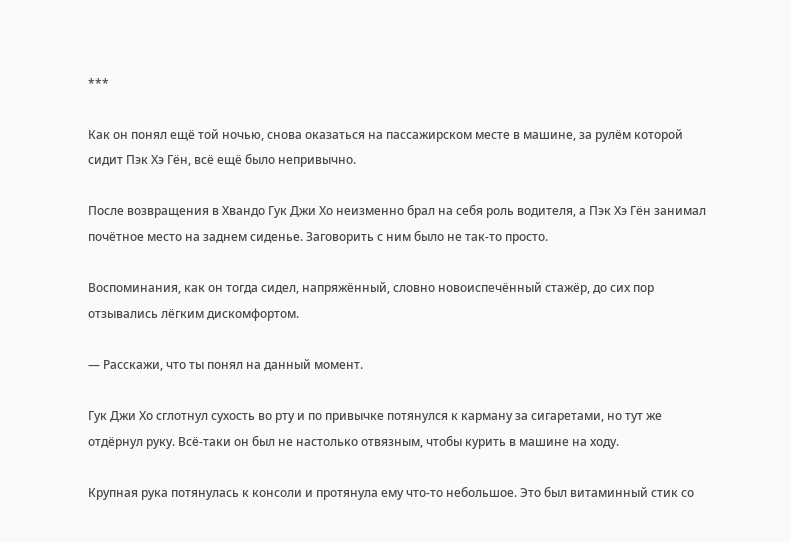***

Как он понял ещё той ночью, снова оказаться на пассажирском месте в машине, за рулём которой сидит Пэк Хэ Гён, всё ещё было непривычно.

После возвращения в Хвандо Гук Джи Хо неизменно брал на себя роль водителя, а Пэк Хэ Гён занимал почётное место на заднем сиденье. Заговорить с ним было не так-то просто.

Воспоминания, как он тогда сидел, напряжённый, словно новоиспечённый стажёр, до сих пор отзывались лёгким дискомфортом.

— Расскажи, что ты понял на данный момент.

Гук Джи Хо сглотнул сухость во рту и по привычке потянулся к карману за сигаретами, но тут же отдёрнул руку. Всё-таки он был не настолько отвязным, чтобы курить в машине на ходу.

Крупная рука потянулась к консоли и протянула ему что-то небольшое. Это был витаминный стик со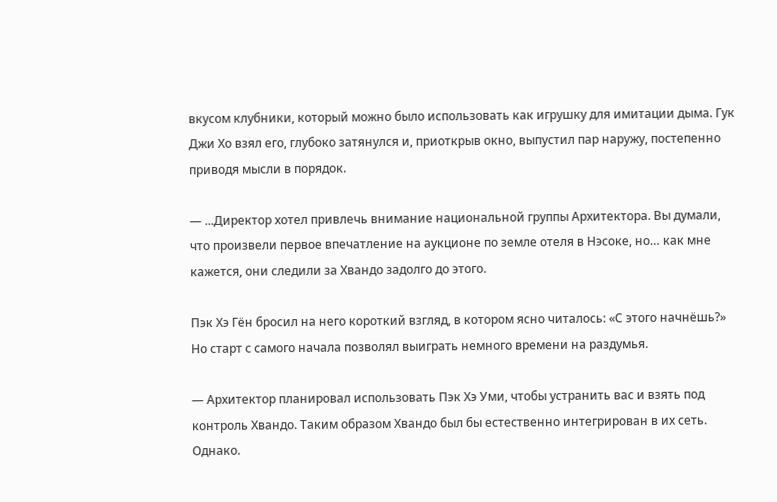вкусом клубники, который можно было использовать как игрушку для имитации дыма. Гук Джи Хо взял его, глубоко затянулся и, приоткрыв окно, выпустил пар наружу, постепенно приводя мысли в порядок.

— ...Директор хотел привлечь внимание национальной группы Архитектора. Вы думали, что произвели первое впечатление на аукционе по земле отеля в Нэсоке, но… как мне кажется, они следили за Хвандо задолго до этого.

Пэк Хэ Гён бросил на него короткий взгляд, в котором ясно читалось: «С этого начнёшь?» Но старт с самого начала позволял выиграть немного времени на раздумья.

— Архитектор планировал использовать Пэк Хэ Уми, чтобы устранить вас и взять под контроль Хвандо. Таким образом Хвандо был бы естественно интегрирован в их сеть. Однако.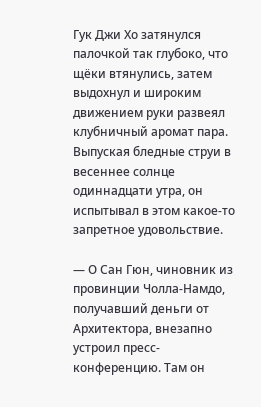Гук Джи Хо затянулся палочкой так глубоко, что щёки втянулись, затем выдохнул и широким движением руки развеял клубничный аромат пара. Выпуская бледные струи в весеннее солнце одиннадцати утра, он испытывал в этом какое-то запретное удовольствие.

— О Сан Гюн, чиновник из провинции Чолла-Намдо, получавший деньги от Архитектора, внезапно устроил пресс-конференцию. Там он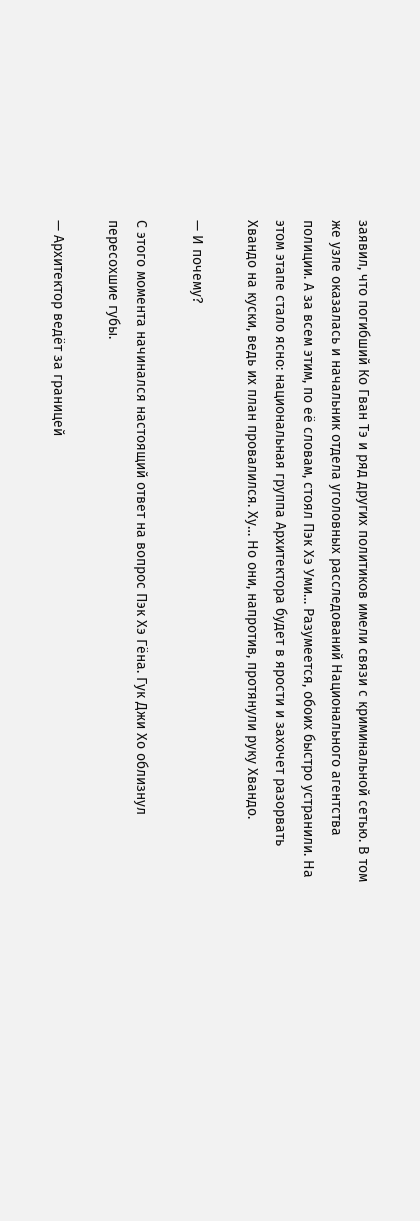заявил, что погибший Ко Гван Тэ и ряд других политиков имели связи с криминальной сетью. В том же узле оказалась и начальник отдела уголовных расследований Национального агентства полиции. А за всем этим, по её словам, стоял Пэк Хэ Уми… Разумеется, обоих быстро устранили. На этом этапе стало ясно: национальная группа Архитектора будет в ярости и захочет разорвать Хвандо на куски, ведь их план провалился. Ху… Но они, напротив, протянули руку Хвандо.

— И почему?

С этого момента начинался настоящий ответ на вопрос Пэк Хэ Гёна. Гук Джи Хо облизнул пересохшие губы.

— Архитектор ведёт за границей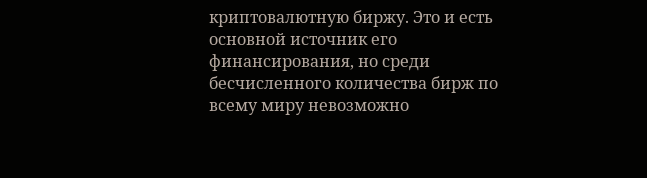криптовалютную биржу. Это и есть основной источник его финансирования, но среди бесчисленного количества бирж по всему миру невозможно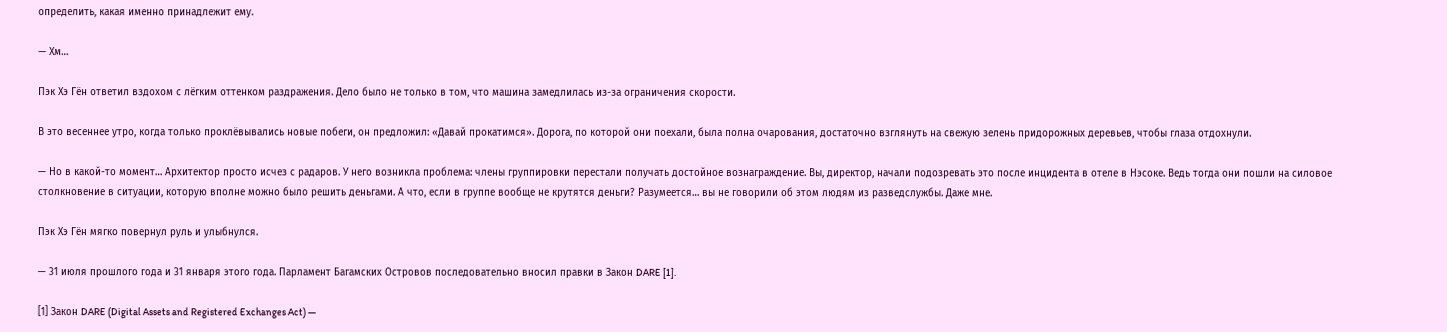определить, какая именно принадлежит ему.

— Хм…

Пэк Хэ Гён ответил вздохом с лёгким оттенком раздражения. Дело было не только в том, что машина замедлилась из-за ограничения скорости.

В это весеннее утро, когда только проклёвывались новые побеги, он предложил: «Давай прокатимся». Дорога, по которой они поехали, была полна очарования, достаточно взглянуть на свежую зелень придорожных деревьев, чтобы глаза отдохнули.

— Но в какой-то момент… Архитектор просто исчез с радаров. У него возникла проблема: члены группировки перестали получать достойное вознаграждение. Вы, директор, начали подозревать это после инцидента в отеле в Нэсоке. Ведь тогда они пошли на силовое столкновение в ситуации, которую вполне можно было решить деньгами. А что, если в группе вообще не крутятся деньги? Разумеется… вы не говорили об этом людям из разведслужбы. Даже мне.

Пэк Хэ Гён мягко повернул руль и улыбнулся.

— 31 июля прошлого года и 31 января этого года. Парламент Багамских Островов последовательно вносил правки в Закон DARE [1].

[1] Закон DARE (Digital Assets and Registered Exchanges Act) —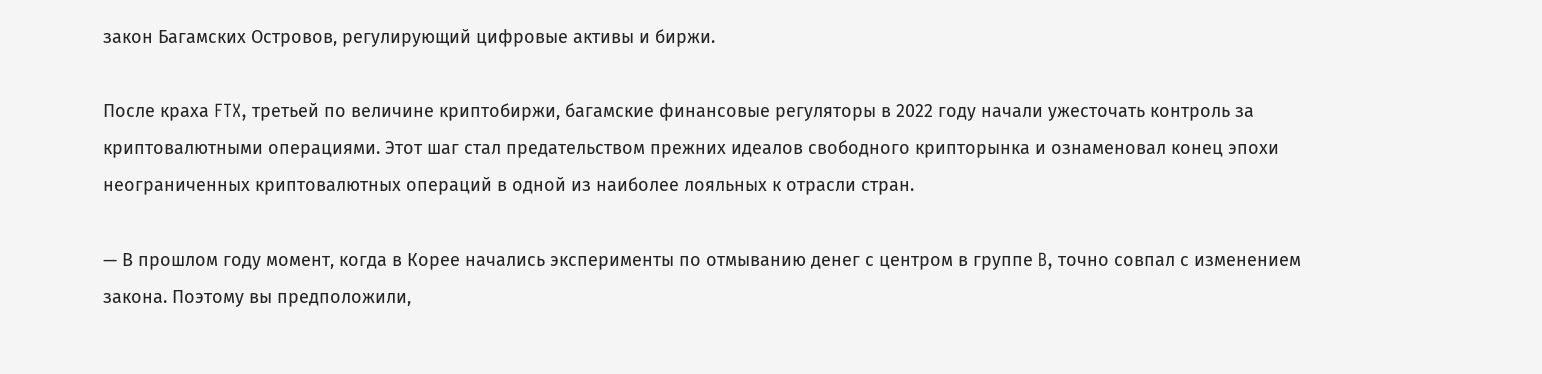закон Багамских Островов, регулирующий цифровые активы и биржи.

После краха FTX, третьей по величине криптобиржи, багамские финансовые регуляторы в 2022 году начали ужесточать контроль за криптовалютными операциями. Этот шаг стал предательством прежних идеалов свободного крипторынка и ознаменовал конец эпохи неограниченных криптовалютных операций в одной из наиболее лояльных к отрасли стран.

— В прошлом году момент, когда в Корее начались эксперименты по отмыванию денег с центром в группе B, точно совпал с изменением закона. Поэтому вы предположили,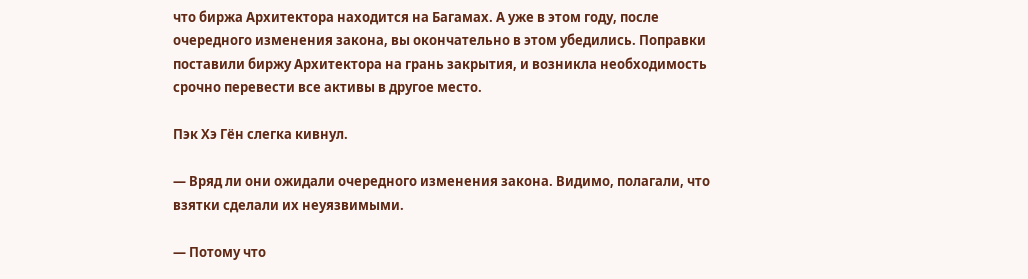что биржа Архитектора находится на Багамах. А уже в этом году, после очередного изменения закона, вы окончательно в этом убедились. Поправки поставили биржу Архитектора на грань закрытия, и возникла необходимость срочно перевести все активы в другое место.

Пэк Хэ Гён слегка кивнул.

— Вряд ли они ожидали очередного изменения закона. Видимо, полагали, что взятки сделали их неуязвимыми.

— Потому что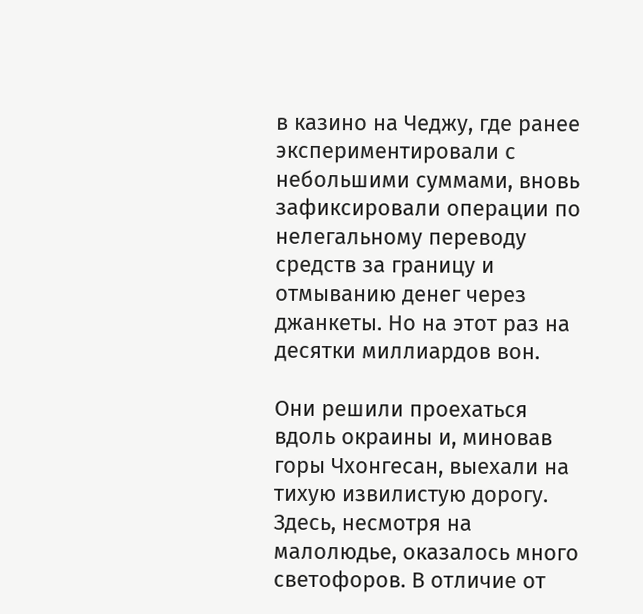в казино на Чеджу, где ранее экспериментировали с небольшими суммами, вновь зафиксировали операции по нелегальному переводу средств за границу и отмыванию денег через джанкеты. Но на этот раз на десятки миллиардов вон.

Они решили проехаться вдоль окраины и, миновав горы Чхонгесан, выехали на тихую извилистую дорогу. Здесь, несмотря на малолюдье, оказалось много светофоров. В отличие от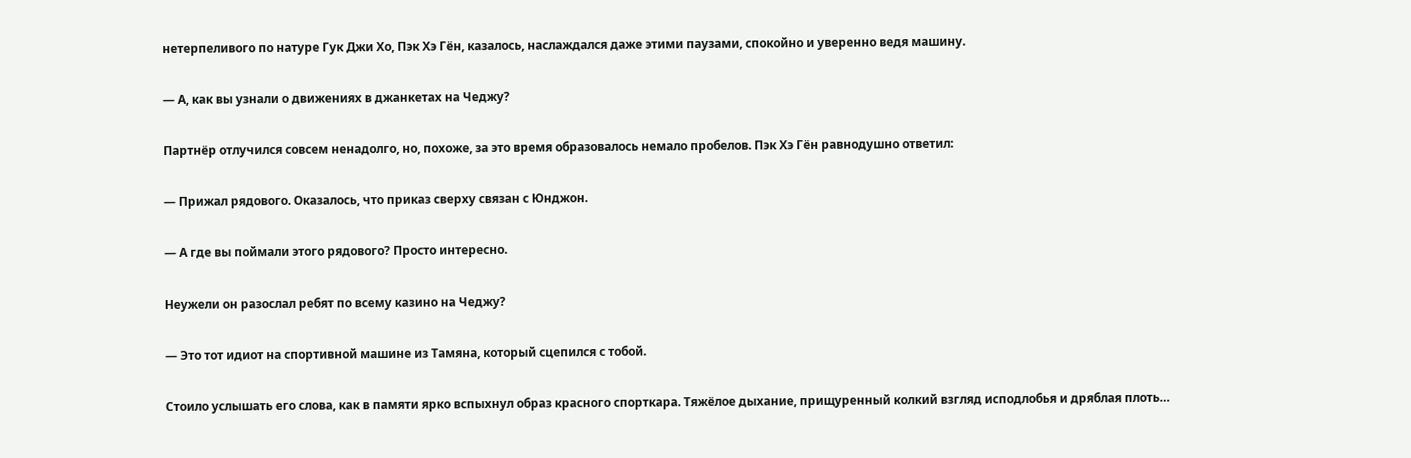нетерпеливого по натуре Гук Джи Хо, Пэк Хэ Гён, казалось, наслаждался даже этими паузами, спокойно и уверенно ведя машину.

— А, как вы узнали о движениях в джанкетах на Чеджу?

Партнёр отлучился совсем ненадолго, но, похоже, за это время образовалось немало пробелов. Пэк Хэ Гён равнодушно ответил:

— Прижал рядового. Оказалось, что приказ сверху связан с Юнджон.

— А где вы поймали этого рядового? Просто интересно.

Неужели он разослал ребят по всему казино на Чеджу?

— Это тот идиот на спортивной машине из Тамяна, который сцепился с тобой.

Стоило услышать его слова, как в памяти ярко вспыхнул образ красного спорткара. Тяжёлое дыхание, прищуренный колкий взгляд исподлобья и дряблая плоть…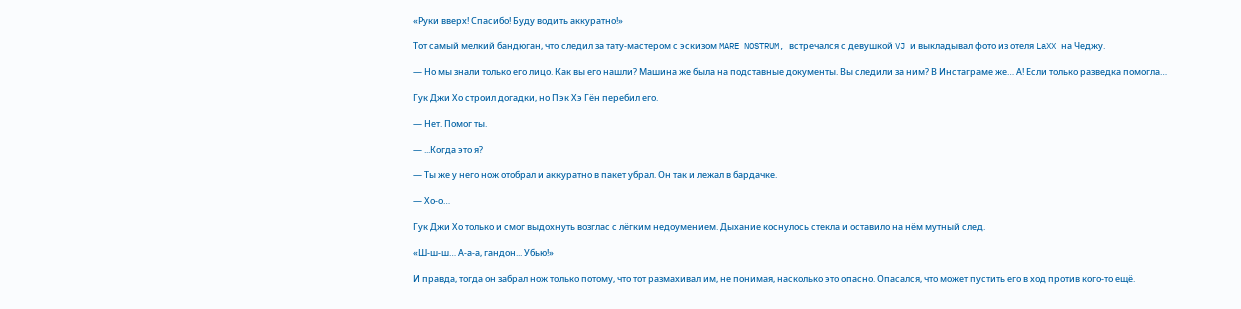«Руки вверх! Спасибо! Буду водить аккуратно!»

Тот самый мелкий бандюган, что следил за тату-мастером с эскизом MARE NOSTRUM, встречался с девушкой VJ и выкладывал фото из отеля LaXX на Чеджу.

— Но мы знали только его лицо. Как вы его нашли? Машина же была на подставные документы. Вы следили за ним? В Инстаграме же… А! Если только разведка помогла…

Гук Джи Хо строил догадки, но Пэк Хэ Гён перебил его.

— Нет. Помог ты.

— ...Когда это я?

— Ты же у него нож отобрал и аккуратно в пакет убрал. Он так и лежал в бардачке.

— Хо-о…

Гук Джи Хо только и смог выдохнуть возглас с лёгким недоумением. Дыхание коснулось стекла и оставило на нём мутный след.

«Ш-ш-ш… А-а-а, гандон... Убью!»

И правда, тогда он забрал нож только потому, что тот размахивал им, не понимая, насколько это опасно. Опасался, что может пустить его в ход против кого-то ещё.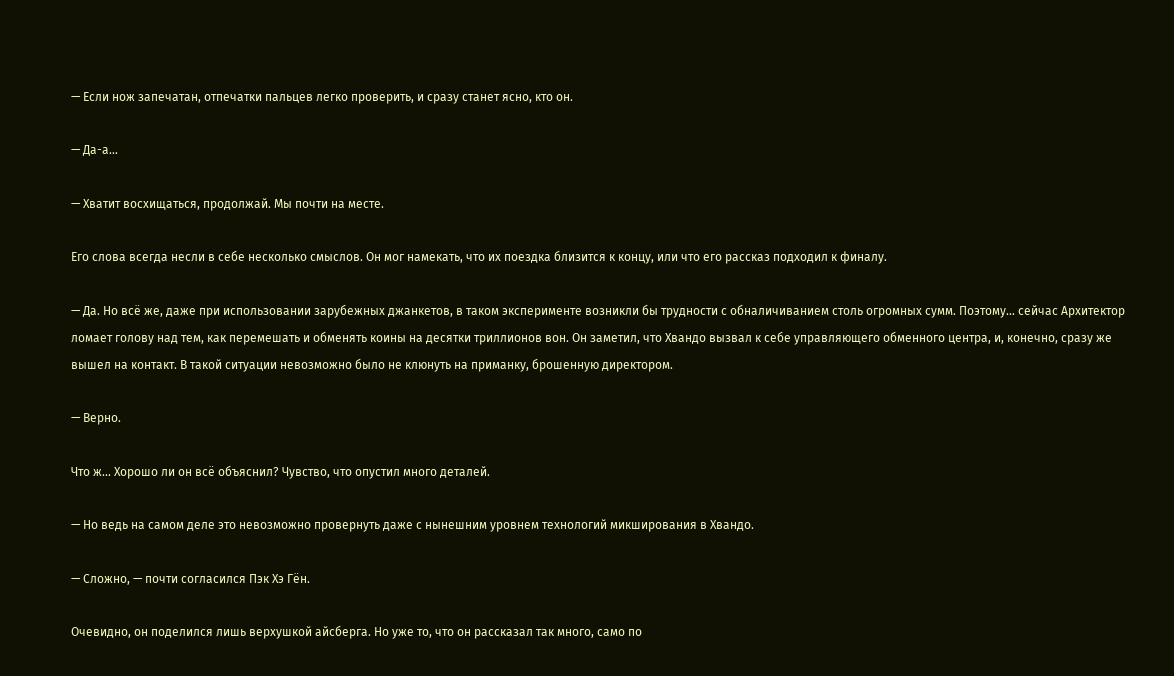— Если нож запечатан, отпечатки пальцев легко проверить, и сразу станет ясно, кто он.

— Да-а…

— Хватит восхищаться, продолжай. Мы почти на месте.

Его слова всегда несли в себе несколько смыслов. Он мог намекать, что их поездка близится к концу, или что его рассказ подходил к финалу.

— Да. Но всё же, даже при использовании зарубежных джанкетов, в таком эксперименте возникли бы трудности с обналичиванием столь огромных сумм. Поэтому… сейчас Архитектор ломает голову над тем, как перемешать и обменять коины на десятки триллионов вон. Он заметил, что Хвандо вызвал к себе управляющего обменного центра, и, конечно, сразу же вышел на контакт. В такой ситуации невозможно было не клюнуть на приманку, брошенную директором.

— Верно.

Что ж... Хорошо ли он всё объяснил? Чувство, что опустил много деталей.

— Но ведь на самом деле это невозможно провернуть даже с нынешним уровнем технологий микширования в Хвандо.

— Сложно, — почти согласился Пэк Хэ Гён.

Очевидно, он поделился лишь верхушкой айсберга. Но уже то, что он рассказал так много, само по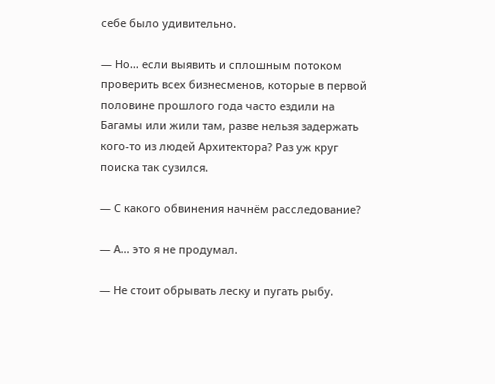себе было удивительно.

— Но… если выявить и сплошным потоком проверить всех бизнесменов, которые в первой половине прошлого года часто ездили на Багамы или жили там, разве нельзя задержать кого-то из людей Архитектора? Раз уж круг поиска так сузился.

— С какого обвинения начнём расследование?

— А… это я не продумал.

— Не стоит обрывать леску и пугать рыбу.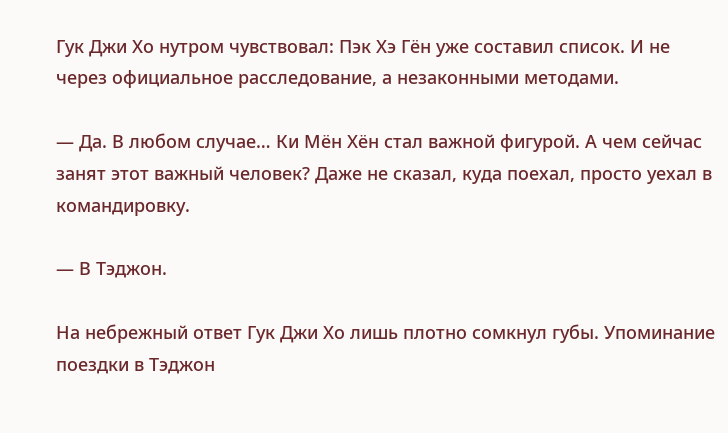Гук Джи Хо нутром чувствовал: Пэк Хэ Гён уже составил список. И не через официальное расследование, а незаконными методами.

— Да. В любом случае… Ки Мён Хён стал важной фигурой. А чем сейчас занят этот важный человек? Даже не сказал, куда поехал, просто уехал в командировку.

— В Тэджон.

На небрежный ответ Гук Джи Хо лишь плотно сомкнул губы. Упоминание поездки в Тэджон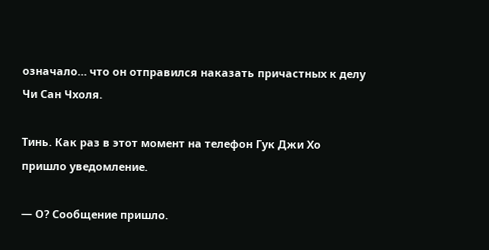означало… что он отправился наказать причастных к делу Чи Сан Чхоля.

Тинь. Как раз в этот момент на телефон Гук Джи Хо пришло уведомление.

— О? Сообщение пришло.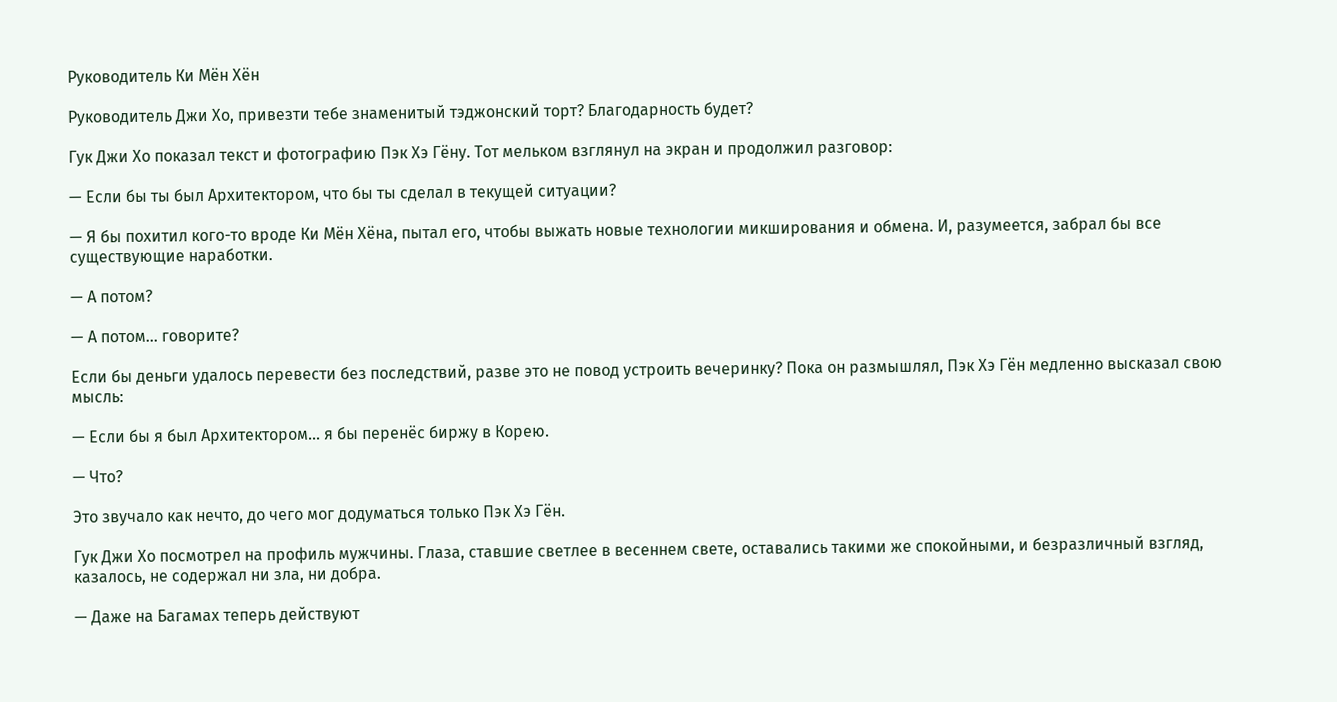Руководитель Ки Мён Хён

Руководитель Джи Хо, привезти тебе знаменитый тэджонский торт? Благодарность будет?

Гук Джи Хо показал текст и фотографию Пэк Хэ Гёну. Тот мельком взглянул на экран и продолжил разговор:

— Если бы ты был Архитектором, что бы ты сделал в текущей ситуации?

— Я бы похитил кого-то вроде Ки Мён Хёна, пытал его, чтобы выжать новые технологии микширования и обмена. И, разумеется, забрал бы все существующие наработки.

— А потом?

— А потом... говорите?

Если бы деньги удалось перевести без последствий, разве это не повод устроить вечеринку? Пока он размышлял, Пэк Хэ Гён медленно высказал свою мысль:

— Если бы я был Архитектором… я бы перенёс биржу в Корею.

— Что?

Это звучало как нечто, до чего мог додуматься только Пэк Хэ Гён.

Гук Джи Хо посмотрел на профиль мужчины. Глаза, ставшие светлее в весеннем свете, оставались такими же спокойными, и безразличный взгляд, казалось, не содержал ни зла, ни добра.

— Даже на Багамах теперь действуют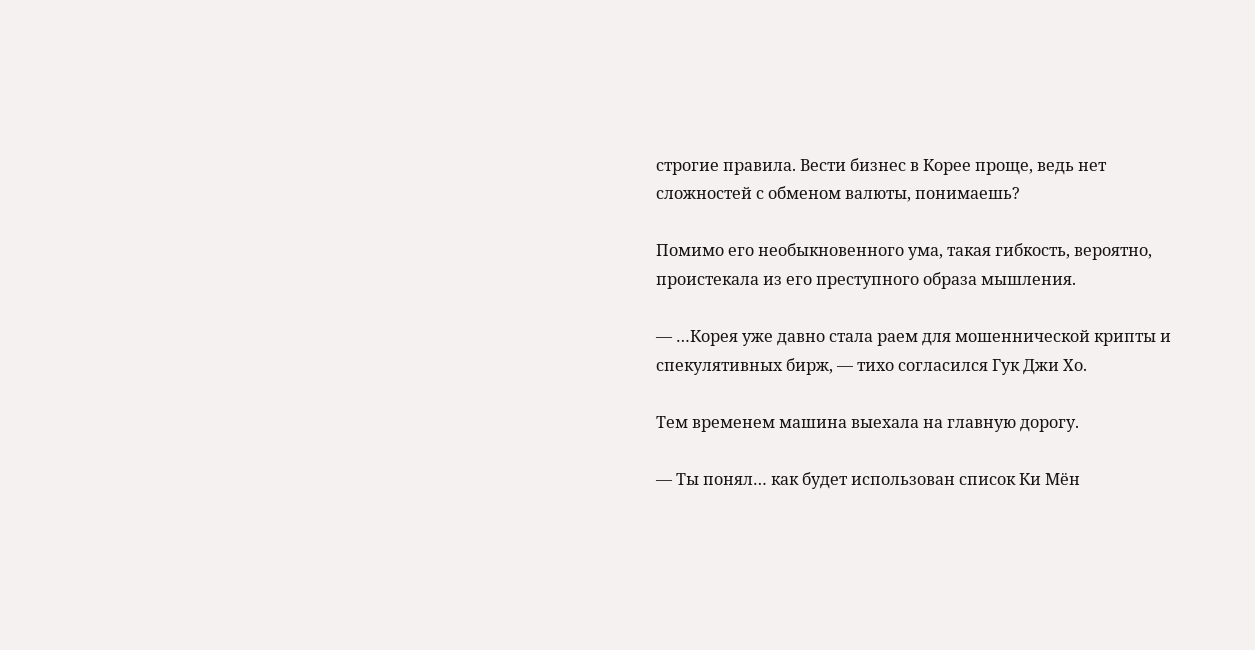строгие правила. Вести бизнес в Корее проще, ведь нет сложностей с обменом валюты, понимаешь?

Помимо его необыкновенного ума, такая гибкость, вероятно, проистекала из его преступного образа мышления.

— …Корея уже давно стала раем для мошеннической крипты и спекулятивных бирж, — тихо согласился Гук Джи Хо.

Тем временем машина выехала на главную дорогу.

— Ты понял… как будет использован список Ки Мён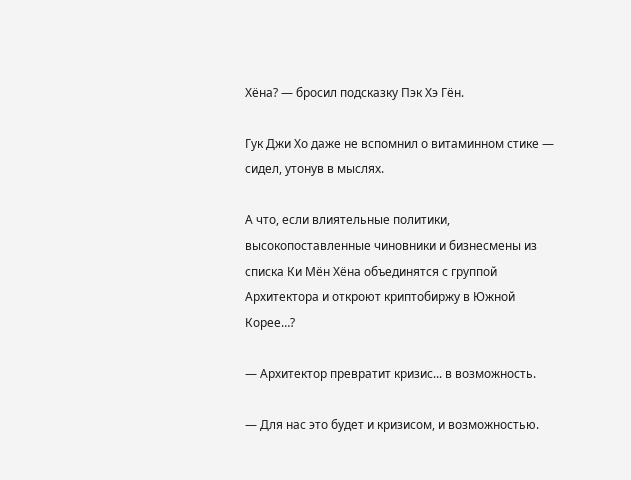Хёна? — бросил подсказку Пэк Хэ Гён.

Гук Джи Хо даже не вспомнил о витаминном стике — сидел, утонув в мыслях.

А что, если влиятельные политики, высокопоставленные чиновники и бизнесмены из списка Ки Мён Хёна объединятся с группой Архитектора и откроют криптобиржу в Южной Корее…?

— Архитектор превратит кризис... в возможность.

— Для нас это будет и кризисом, и возможностью.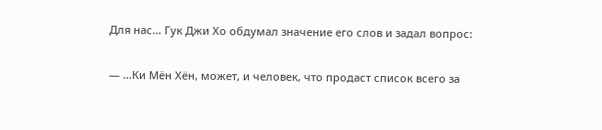Для нас… Гук Джи Хо обдумал значение его слов и задал вопрос:

— …Ки Мён Хён, может, и человек, что продаст список всего за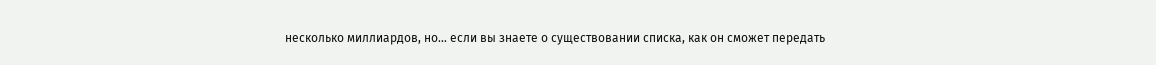несколько миллиардов, но… если вы знаете о существовании списка, как он сможет передать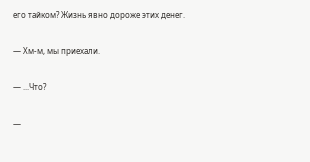его тайком? Жизнь явно дороже этих денег.

— Хм-м, мы приехали.

— ...Что?

—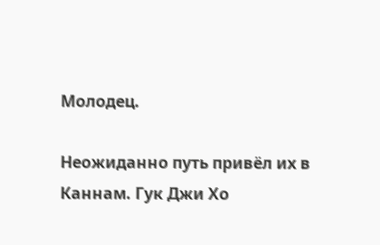Молодец.

Неожиданно путь привёл их в Каннам. Гук Джи Хо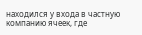находился у входа в частную компанию ячеек, где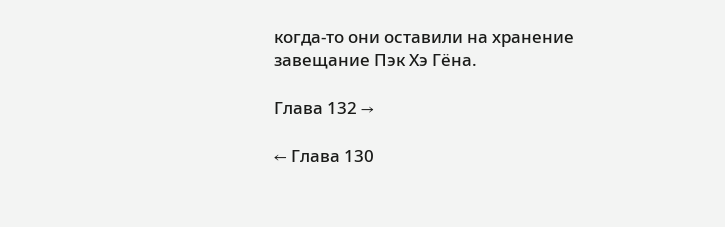когда-то они оставили на хранение завещание Пэк Хэ Гёна.

Глава 132 →

← Глава 130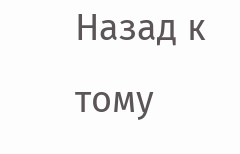Назад к тому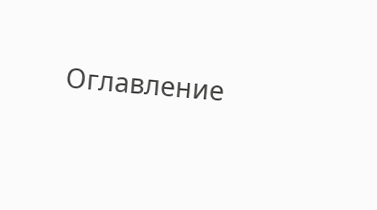Оглавление